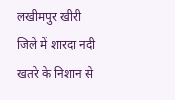लखीमपुर खीरी जिले में शारदा नदी खतरे के निशान से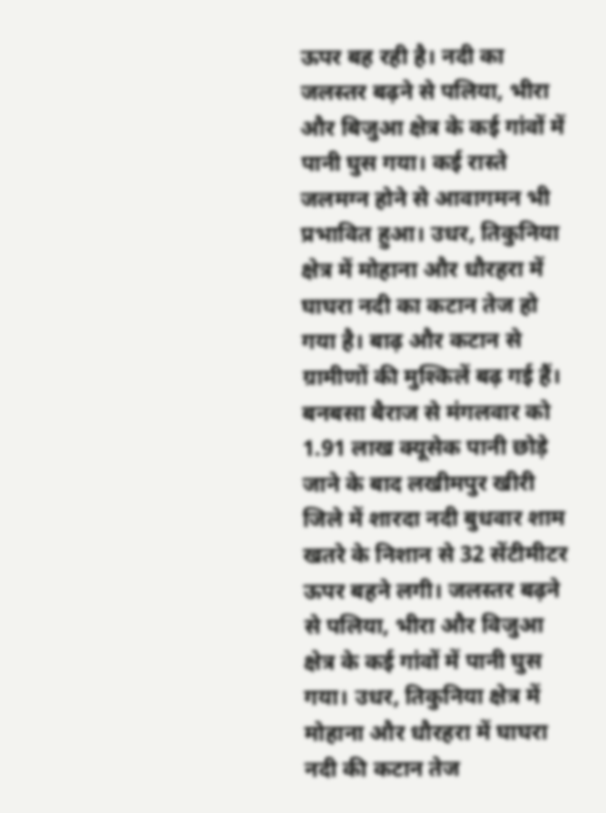ऊपर बह रही है। नदी का जलस्तर बढ़ने से पलिया, भीरा और बिजुआ क्षेत्र के कई गांवों में पानी घुस गया। कई रास्ते जलमग्न होने से आवागमन भी प्रभावित हुआ। उधर, तिकुनिया क्षेत्र में मोहाना और धौरहरा में घाघरा नदी का कटान तेज हो गया है। बाढ़ और कटान से ग्रामीणों की मुश्किलें बढ़ गई हैं।
बनबसा बैराज से मंगलवार को 1.91 लाख क्यूसेक पानी छोड़े जाने के बाद लखीमपुर खीरी जिले में शारदा नदी बुधवार शाम खतरे के निशान से 32 सेंटीमीटर ऊपर बहने लगी। जलस्तर बढ़ने से पलिया, भीरा और विजुआ क्षेत्र के कई गांवों में पानी घुस गया। उधर, तिकुनिया क्षेत्र में मोहाना और धौरहरा में घाघरा नदी की कटान तेज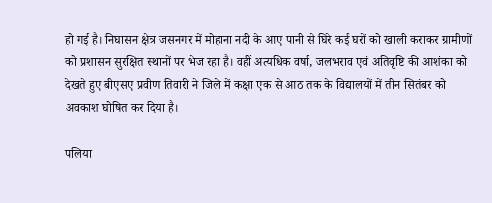हो गई है। निघासन क्षेत्र जसनगर में मोहाना नदी के आए पानी से घिरे कई घरों को खाली कराकर ग्रामीणों को प्रशासन सुरक्षित स्थानों पर भेज रहा है। वहीं अत्यधिक वर्षा, जलभराव एवं अतिवृष्टि की आशंका को देखते हुए बीएसए प्रवीण तिवारी ने जिले में कक्षा एक से आठ तक के विद्यालयों में तीन सितंबर को अवकाश घोषित कर दिया है।

पलिया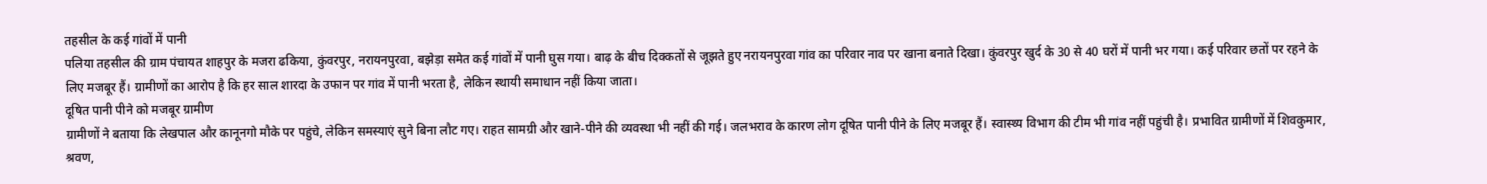तहसील के कई गांवों में पानी
पलिया तहसील की ग्राम पंचायत शाहपुर के मजरा ढकिया, कुंवरपुर, नरायनपुरवा, बझेड़ा समेत कई गांवों में पानी घुस गया। बाढ़ के बीच दिक्कतों से जूझते हुए नरायनपुरवा गांव का परिवार नाव पर खाना बनाते दिखा। कुंवरपुर खुर्द के 30 से 40 घरों में पानी भर गया। कई परिवार छतों पर रहने के लिए मजबूर हैं। ग्रामीणों का आरोप है कि हर साल शारदा के उफान पर गांव में पानी भरता है, लेकिन स्थायी समाधान नहीं किया जाता।
दूषित पानी पीने को मजबूर ग्रामीण
ग्रामीणों ने बताया कि लेखपाल और कानूनगो मौके पर पहुंचे, लेकिन समस्याएं सुने बिना लौट गए। राहत सामग्री और खाने-पीने की व्यवस्था भी नहीं की गई। जलभराव के कारण लोग दूषित पानी पीने के लिए मजबूर हैं। स्वास्थ्य विभाग की टीम भी गांव नहीं पहुंची है। प्रभावित ग्रामीणों में शिवकुमार, श्रवण,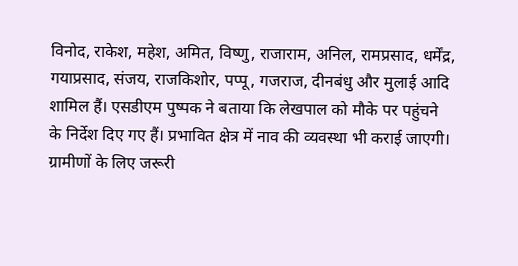विनोद, राकेश, महेश, अमित, विष्णु, राजाराम, अनिल, रामप्रसाद, धर्मेंद्र, गयाप्रसाद, संजय, राजकिशोर, पप्पू, गजराज, दीनबंधु और मुलाई आदि शामिल हैं। एसडीएम पुष्पक ने बताया कि लेखपाल को मौके पर पहुंचने के निर्देश दिए गए हैं। प्रभावित क्षेत्र में नाव की व्यवस्था भी कराई जाएगी। ग्रामीणों के लिए जरूरी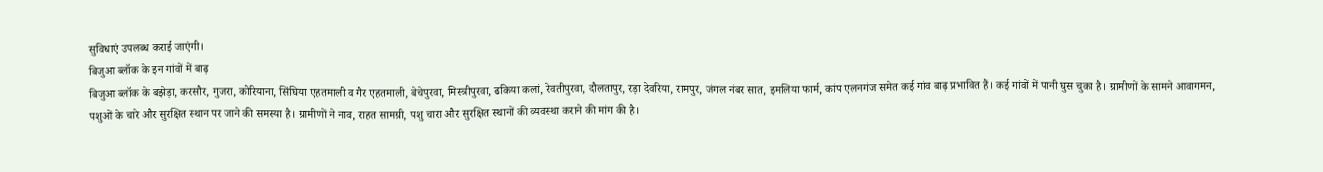सुविधाएं उपलब्ध कराई जाएंगी।
बिजुआ ब्लॉक के इन गांवों में बाढ़
बिजुआ ब्लॉक के बझेड़ा, करसौर, गुजरा, कोरियाना, सिंघिया एहतमाली व गैर एहतमाली, बेचेपुरवा, मिस्त्रीपुरवा, ढकिया कलां, रेवतीपुरवा, दौलतापुर, रड़ा देवरिया, रामपुर, जंगल नंबर सात, इमलिया फार्म, कांप एलनगंज समेत कई गांव बाढ़ प्रभावित हैं। कई गांवों में पानी घुस चुका है। ग्रामीणों के सामने आवागमन, पशुओं के चारे और सुरक्षित स्थान पर जाने की समस्या है। ग्रामीणों ने नाव, राहत सामग्री, पशु चारा और सुरक्षित स्थानों की व्यवस्था कराने की मांग की है।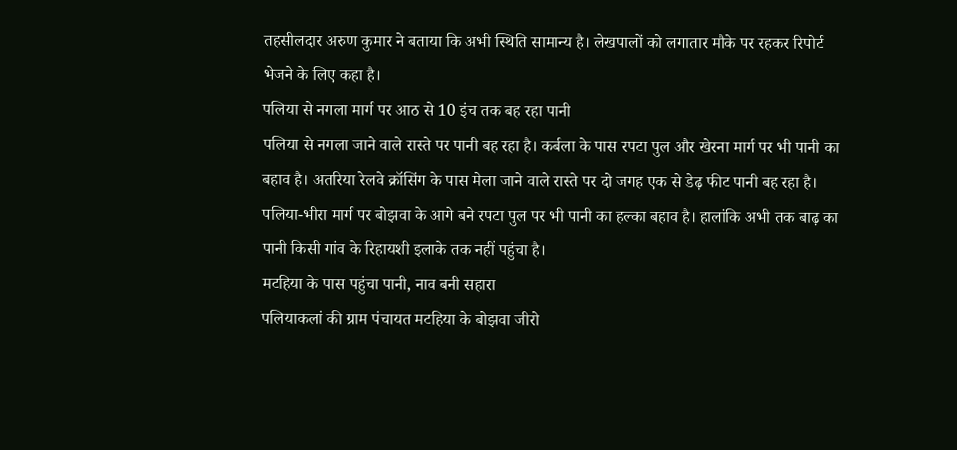तहसीलदार अरुण कुमार ने बताया कि अभी स्थिति सामान्य है। लेखपालों को लगातार मौके पर रहकर रिपोर्ट भेजने के लिए कहा है।
पलिया से नगला मार्ग पर आठ से 10 इंच तक बह रहा पानी
पलिया से नगला जाने वाले रास्ते पर पानी बह रहा है। कर्बला के पास रपटा पुल और खेरना मार्ग पर भी पानी का बहाव है। अतरिया रेलवे क्रॉसिंग के पास मेला जाने वाले रास्ते पर दो जगह एक से डेढ़ फीट पानी बह रहा है। पलिया-भीरा मार्ग पर बोझवा के आगे बने रपटा पुल पर भी पानी का हल्का बहाव है। हालांकि अभी तक बाढ़ का पानी किसी गांव के रिहायशी इलाके तक नहीं पहुंचा है।
मटहिया के पास पहुंचा पानी, नाव बनी सहारा
पलियाकलां की ग्राम पंचायत मटहिया के बोझवा जीरो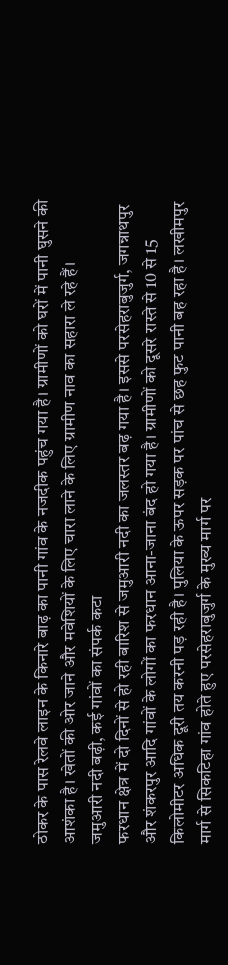ठोकर के पास रेलवे लाइन के किनारे बाढ़ का पानी गांव के नजदीक पहुंच गया है। ग्रामीणों को घरों में पानी घुसने की आशंका है। खेतों की ओर जाने और मवेशियों के लिए चारा लाने के लिए ग्रामीण नाव का सहारा ले रहे हैं।
जमुआरी नदी बढ़ी, कई गांवों का संपर्क कटा
फरधान क्षेत्र में दो दिनों से हो रही बारिश से जमुआरी नदी का जलस्तर बढ़ गया है। इससे परसेहराबुजुर्ग, जगन्नाथपुर और शंकरपुर आदि गांवों के लोगों का फरधान आना-जाना बंद हो गया है। ग्रामीणों को दूसरे रास्ते से 10 से 15 किलोमीटर अधिक दूरी तय करनी पड़ रही है। पुलिया के ऊपर सड़क पर पांच से छह फुट पानी बह रहा है। लखीमपुर मार्ग से सिकटिहा गांव होते हुए परसेहराबुजुर्ग के मुख्य मार्ग पर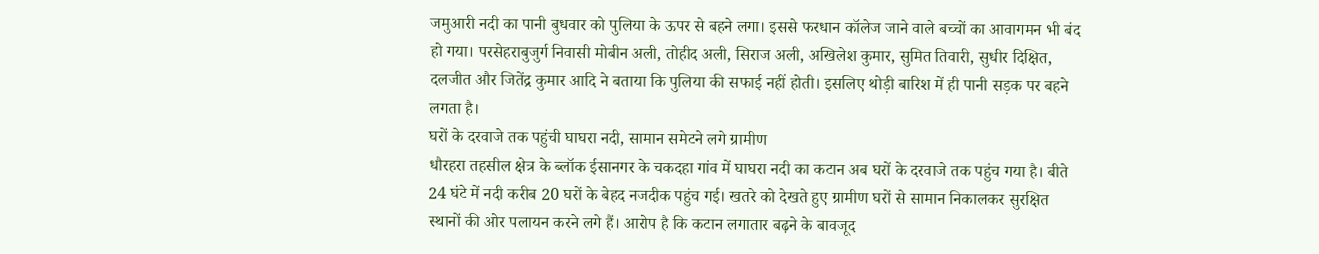जमुआरी नदी का पानी बुधवार को पुलिया के ऊपर से बहने लगा। इससे फरधान कॉलेज जाने वाले बच्चों का आवागमन भी बंद हो गया। परसेहराबुजुर्ग निवासी मोबीन अली, तोहीद अली, सिराज अली, अखिलेश कुमार, सुमित तिवारी, सुधीर दिक्षित, दलजीत और जितेंद्र कुमार आदि ने बताया कि पुलिया की सफाई नहीं होती। इसलिए थोड़ी बारिश में ही पानी सड़क पर बहने लगता है।
घरों के दरवाजे तक पहुंची घाघरा नदी, सामान समेटने लगे ग्रामीण
धौरहरा तहसील क्षेत्र के ब्लॉक ईसानगर के चकदहा गांव में घाघरा नदी का कटान अब घरों के दरवाजे तक पहुंच गया है। बीते 24 घंटे में नदी करीब 20 घरों के बेहद नजदीक पहुंच गई। खतरे को देखते हुए ग्रामीण घरों से सामान निकालकर सुरक्षित स्थानों की ओर पलायन करने लगे हैं। आरोप है कि कटान लगातार बढ़ने के बावजूद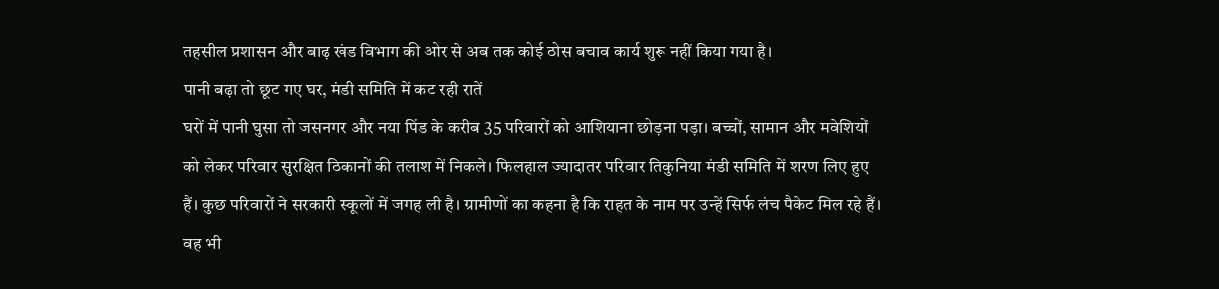तहसील प्रशासन और बाढ़ खंड विभाग की ओर से अब तक कोई ठोस बचाव कार्य शुरू नहीं किया गया है।
पानी बढ़ा तो छूट गए घर, मंडी समिति में कट रही रातें
घरों में पानी घुसा तो जसनगर और नया पिंड के करीब 35 परिवारों को आशियाना छोड़ना पड़ा। बच्चों, सामान और मवेशियों को लेकर परिवार सुरक्षित ठिकानों की तलाश में निकले। फिलहाल ज्यादातर परिवार तिकुनिया मंडी समिति में शरण लिए हुए हैं। कुछ परिवारों ने सरकारी स्कूलों में जगह ली है। ग्रामीणों का कहना है कि राहत के नाम पर उन्हें सिर्फ लंच पैकेट मिल रहे हैं। वह भी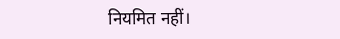नियमित नहीं।